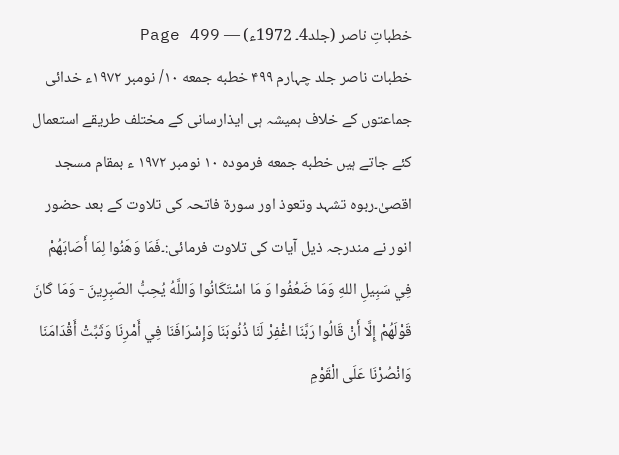خطباتِ ناصر (جلد4۔ 1972ء) — Page 499
خطبات ناصر جلد چہارم ۴۹۹ خطبه جمعه ۱۰/ نومبر ۱۹۷۲ء خدائی جماعتوں کے خلاف ہمیشہ ہی ایذارسانی کے مختلف طریقے استعمال کئے جاتے ہیں خطبه جمعه فرموده ۱۰ نومبر ۱۹۷۲ ء بمقام مسجد اقصیٰ۔ربوہ تشہد وتعوذ اور سورۃ فاتحہ کی تلاوت کے بعد حضور انور نے مندرجہ ذیل آیات کی تلاوت فرمائی:۔فَمَا وَهَنُوا لِمَا أَصَابَهُمْ فِي سَبِيلِ اللهِ وَمَا ضَعُفُوا وَ مَا اسْتَكَانُوا وَاللَّهُ يُحِبُّ الصّبِرِينَ - وَمَا كَانَ قَوْلَهُمْ إِلَّا أَنْ قَالُوا رَبَّنَا اغْفِرْ لَنَا ذُنُوبَنَا وَإِسْرَافَنَا فِي أَمْرِنَا وَثَبِّتْ أَقْدَامَنَا وَانْصُرْنَا عَلَى الْقَوْمِ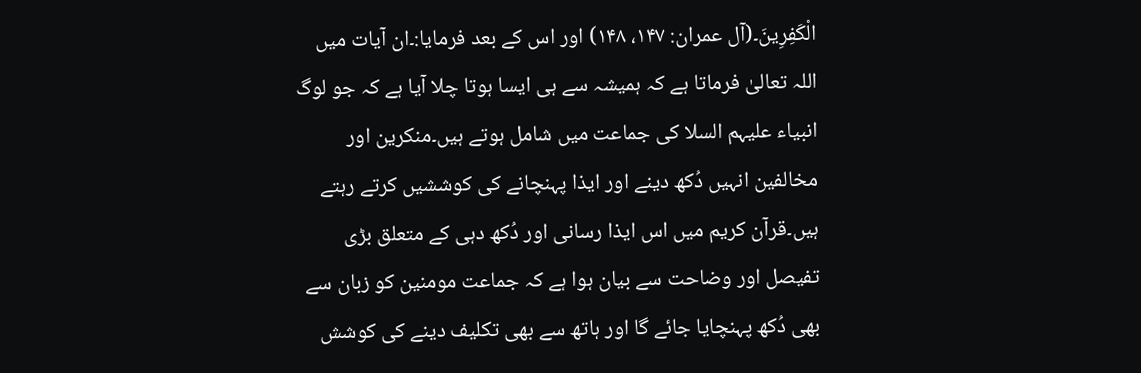الْكَفِرِينَ۔(آل عمران: ۱۴۷، ۱۴۸) اور اس کے بعد فرمایا:۔ان آیات میں اللہ تعالیٰ فرماتا ہے کہ ہمیشہ سے ہی ایسا ہوتا چلا آیا ہے کہ جو لوگ انبیاء علیہم السلا کی جماعت میں شامل ہوتے ہیں۔منکرین اور مخالفین انہیں دُکھ دینے اور ایذا پہنچانے کی کوششیں کرتے رہتے ہیں۔قرآن کریم میں اس ایذا رسانی اور دُکھ دہی کے متعلق بڑی تفیصل اور وضاحت سے بیان ہوا ہے کہ جماعت مومنین کو زبان سے بھی دُکھ پہنچایا جائے گا اور ہاتھ سے بھی تکلیف دینے کی کوشش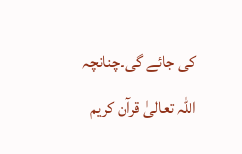کی جائے گی۔چنانچہ اللہ تعالیٰ قرآن کریم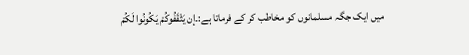میں ایک جگہ مسلمانوں کو مخاطب کر کے فرماتا ہے:۔إن يَثْقَفُوكُمْ يَكُونُوا لَكُمْ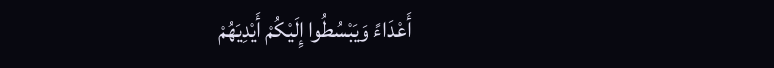أَعْدَاءً وَيَبْسُطُوا إِلَيْكُمْ أَيْدِيَهُمْ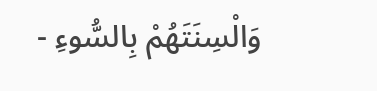وَالْسِنَتَهُمْ بِالسُّوءِ -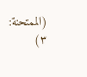(الممتحنة: ٣)